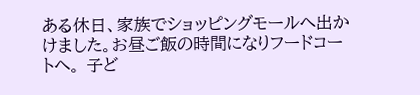ある休日、家族でショッピングモールへ出かけました。お昼ご飯の時間になりフードコートへ。 子ど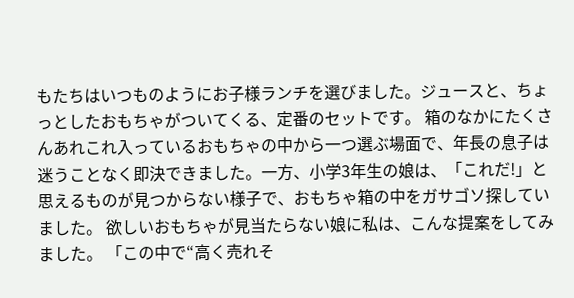もたちはいつものようにお子様ランチを選びました。ジュースと、ちょっとしたおもちゃがついてくる、定番のセットです。 箱のなかにたくさんあれこれ入っているおもちゃの中から一つ選ぶ場面で、年長の息子は迷うことなく即決できました。一方、小学3年生の娘は、「これだ!」と思えるものが見つからない様子で、おもちゃ箱の中をガサゴソ探していました。 欲しいおもちゃが見当たらない娘に私は、こんな提案をしてみました。 「この中で“高く売れそ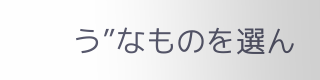う”なものを選ん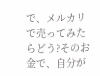で、メルカリで売ってみたらどう?そのお金で、自分が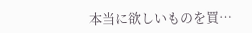本当に欲しいものを買…